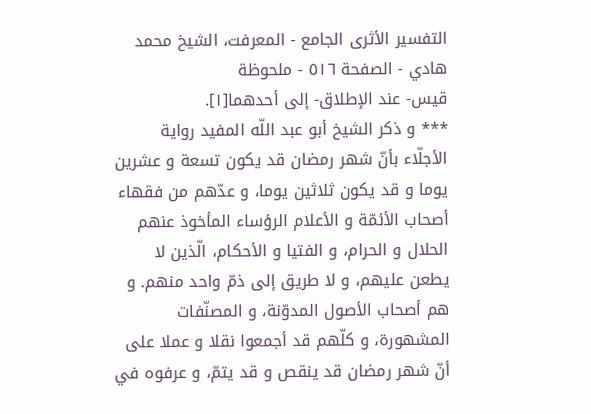التفسير الأثرى الجامع - المعرفت، الشيخ محمد هادي - الصفحة ٥١٦ - ملحوظة
قيس- عند الإطلاق- إلى أحدهما[١].
*** و ذكر الشيخ أبو عبد اللّه المفيد رواية الأجلّاء بأنّ شهر رمضان قد يكون تسعة و عشرين يوما و قد يكون ثلاثين يوما، و عدّهم من فقهاء أصحاب الأئمّة و الأعلام الرؤساء المأخوذ عنهم الحلال و الحرام، و الفتيا و الأحكام، الّذين لا يطعن عليهم، و لا طريق إلى ذمّ واحد منهم. و هم أصحاب الأصول المدوّنة، و المصنّفات المشهورة، و كلّهم قد أجمعوا نقلا و عملا على أنّ شهر رمضان قد ينقص و قد يتمّ، و عرفوه في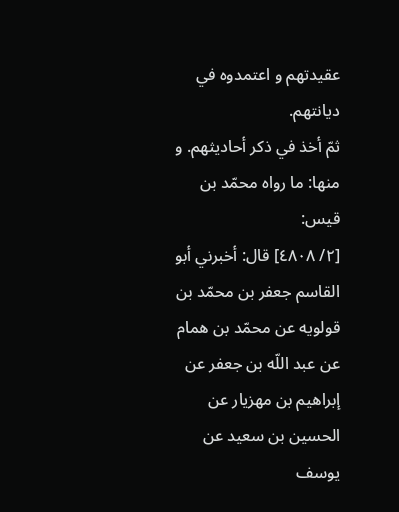عقيدتهم و اعتمدوه في ديانتهم.
ثمّ أخذ في ذكر أحاديثهم. و منها: ما رواه محمّد بن قيس:
[٢/ ٤٨٠٨] قال: أخبرني أبو القاسم جعفر بن محمّد بن قولويه عن محمّد بن همام عن عبد اللّه بن جعفر عن إبراهيم بن مهزيار عن الحسين بن سعيد عن يوسف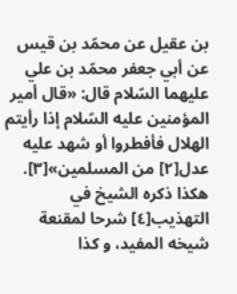بن عقيل عن محمّد بن قيس عن أبي جعفر محمّد بن علي عليهما السّلام قال: «قال أمير المؤمنين عليه السّلام إذا رأيتم الهلال فأفطروا أو شهد عليه عدل[٢] من المسلمين»[٣].
هكذا ذكره الشيخ في التهذيب[٤] شرحا لمقنعة شيخه المفيد، و كذا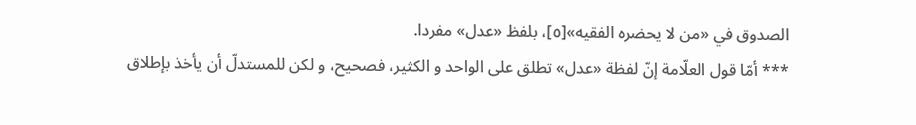الصدوق في «من لا يحضره الفقيه»[٥]، بلفظ «عدل» مفردا.
*** أمّا قول العلّامة إنّ لفظة «عدل» تطلق على الواحد و الكثير، فصحيح، و لكن للمستدلّ أن يأخذ بإطلاق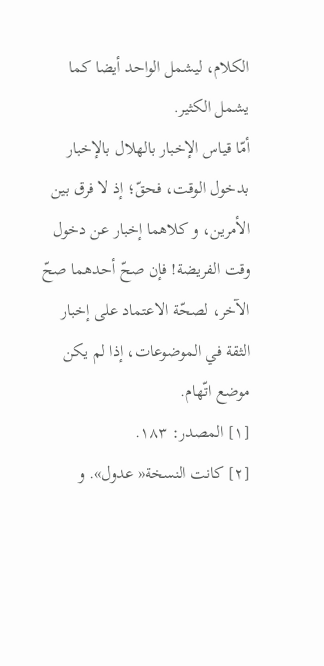الكلام، ليشمل الواحد أيضا كما يشمل الكثير.
أمّا قياس الإخبار بالهلال بالإخبار بدخول الوقت، فحقّ؛ إذ لا فرق بين الأمرين، و كلاهما إخبار عن دخول وقت الفريضة! فإن صحّ أحدهما صحّ الآخر، لصحّة الاعتماد على إخبار الثقة في الموضوعات، إذا لم يكن موضع اتّهام.
[١] المصدر: ١٨٣.
[٢] كانت النسخة« عدول». و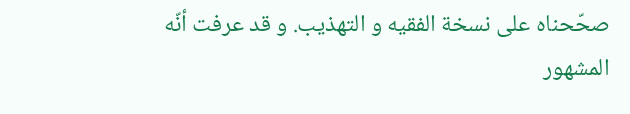صحّحناه على نسخة الفقيه و التهذيب. و قد عرفت أنّه المشهور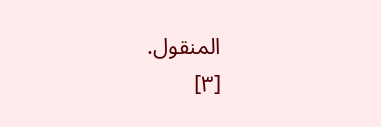المنقول.
[٣]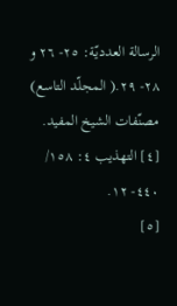الرسالة العدديّة: ٢٥- ٢٦ و ٢٨- ٢٩.( المجلّد التاسع) مصنّفات الشيخ المفيد.
[٤] التهذيب ٤: ١٥٨/ ٤٤٠- ١٢.
[٥]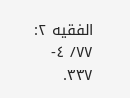الفقيه ٢: ٧٧/ ٤- ٣٣٧.